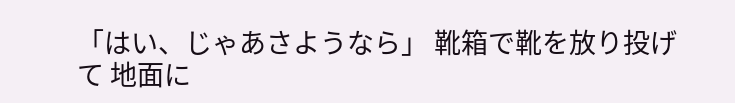「はい、じゃあさようなら」 靴箱で靴を放り投げて 地面に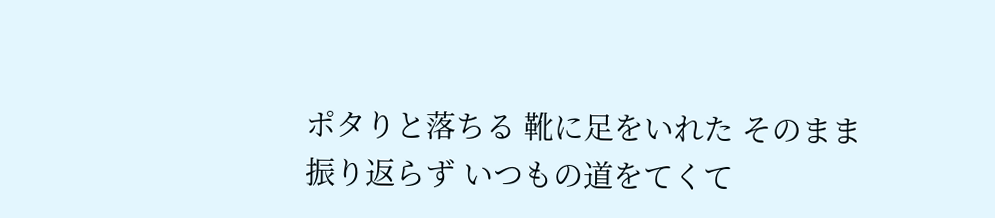ポタりと落ちる 靴に足をいれた そのまま振り返らず いつもの道をてくて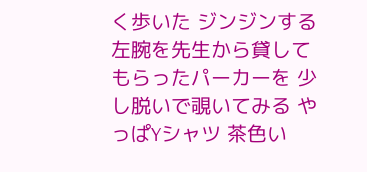く歩いた ジンジンする 左腕を先生から貸して もらったパーカーを 少し脱いで覗いてみる やっぱYシャツ 茶色い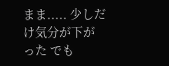まま..... 少しだけ気分が下がった でも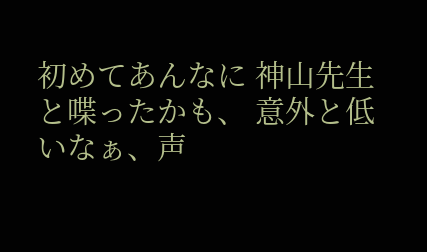初めてあんなに 神山先生と喋ったかも、 意外と低いなぁ、声